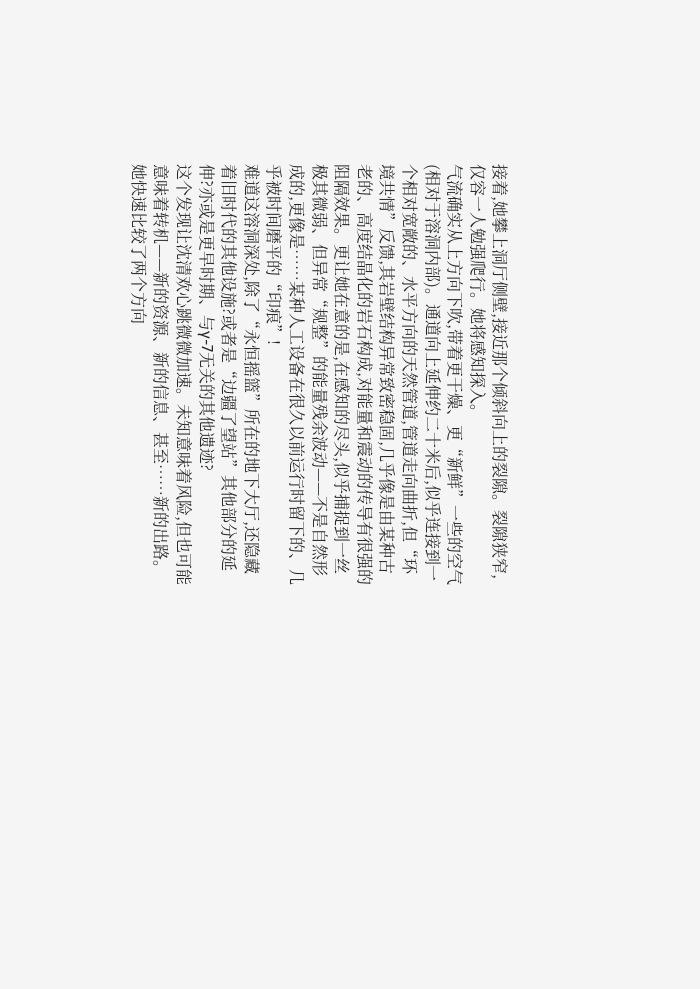接着,她攀上洞厅侧壁,接近那个倾斜向上的裂隙。裂隙狭窄,仅容一人勉强爬行。她将感知探入。
气流确实从上方向下吹,带着更干燥、更“新鲜”一些的空气(相对于溶洞内部)。通道向上延伸约二十米后,似乎连接到一个相对宽敞的、水平方向的天然管道,管道走向曲折,但“环境共情”反馈,其岩壁结构异常致密稳固,几乎像是由某种古老的、高度结晶化的岩石构成,对能量和震动的传导有很强的阻隔效果。更让她在意的是,在感知的尽头,似乎捕捉到一丝极其微弱、但异常“规整”的能量残余波动——不是自然形成的,更像是……某种人工设备在很久以前运行时留下的、几乎被时间磨平的“印痕”!
难道这溶洞深处,除了“永恒摇篮”所在的地下大厅,还隐藏着旧时代的其他设施?或者是“边疆了望站”其他部分的延伸?亦或是更早时期、与γ-7无关的其他遗迹?
这个发现让沈清欢心跳微微加速。未知意味着风险,但也可能意味着转机——新的资源、新的信息、甚至……新的出路。
她快速比较了两个方向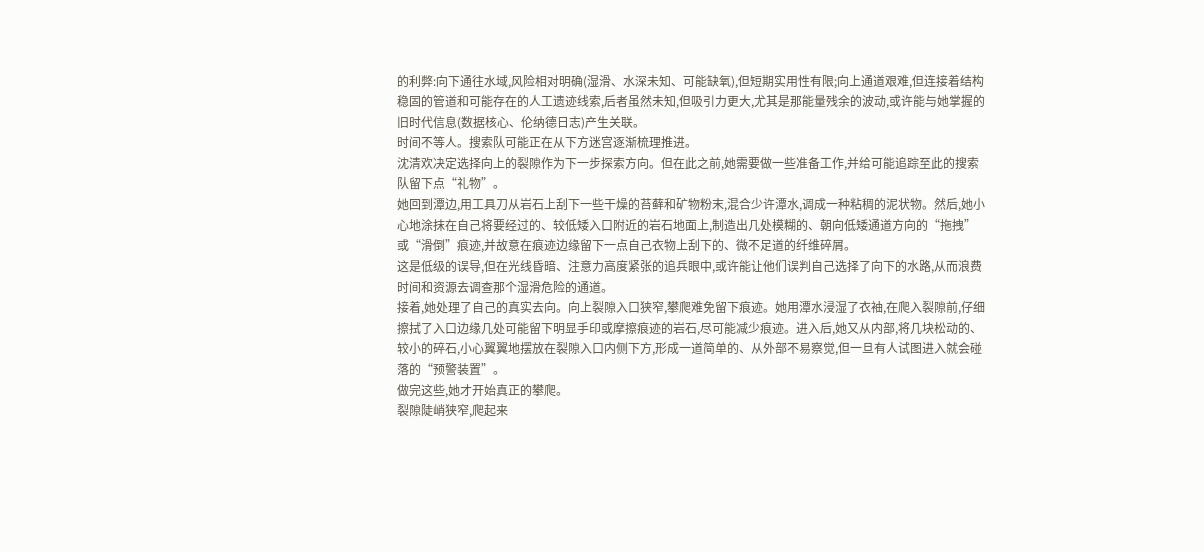的利弊:向下通往水域,风险相对明确(湿滑、水深未知、可能缺氧),但短期实用性有限;向上通道艰难,但连接着结构稳固的管道和可能存在的人工遗迹线索,后者虽然未知,但吸引力更大,尤其是那能量残余的波动,或许能与她掌握的旧时代信息(数据核心、伦纳德日志)产生关联。
时间不等人。搜索队可能正在从下方迷宫逐渐梳理推进。
沈清欢决定选择向上的裂隙作为下一步探索方向。但在此之前,她需要做一些准备工作,并给可能追踪至此的搜索队留下点“礼物”。
她回到潭边,用工具刀从岩石上刮下一些干燥的苔藓和矿物粉末,混合少许潭水,调成一种粘稠的泥状物。然后,她小心地涂抹在自己将要经过的、较低矮入口附近的岩石地面上,制造出几处模糊的、朝向低矮通道方向的“拖拽”或“滑倒”痕迹,并故意在痕迹边缘留下一点自己衣物上刮下的、微不足道的纤维碎屑。
这是低级的误导,但在光线昏暗、注意力高度紧张的追兵眼中,或许能让他们误判自己选择了向下的水路,从而浪费时间和资源去调查那个湿滑危险的通道。
接着,她处理了自己的真实去向。向上裂隙入口狭窄,攀爬难免留下痕迹。她用潭水浸湿了衣袖,在爬入裂隙前,仔细擦拭了入口边缘几处可能留下明显手印或摩擦痕迹的岩石,尽可能减少痕迹。进入后,她又从内部,将几块松动的、较小的碎石,小心翼翼地摆放在裂隙入口内侧下方,形成一道简单的、从外部不易察觉,但一旦有人试图进入就会碰落的“预警装置”。
做完这些,她才开始真正的攀爬。
裂隙陡峭狭窄,爬起来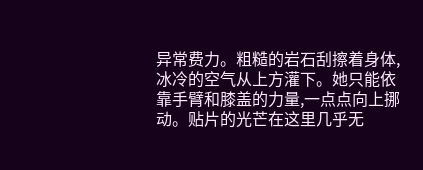异常费力。粗糙的岩石刮擦着身体,冰冷的空气从上方灌下。她只能依靠手臂和膝盖的力量,一点点向上挪动。贴片的光芒在这里几乎无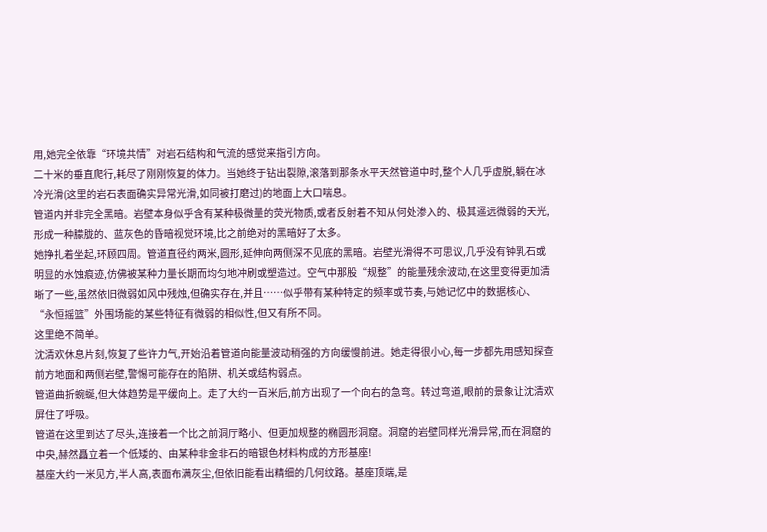用,她完全依靠“环境共情”对岩石结构和气流的感觉来指引方向。
二十米的垂直爬行,耗尽了刚刚恢复的体力。当她终于钻出裂隙,滚落到那条水平天然管道中时,整个人几乎虚脱,躺在冰冷光滑(这里的岩石表面确实异常光滑,如同被打磨过)的地面上大口喘息。
管道内并非完全黑暗。岩壁本身似乎含有某种极微量的荧光物质,或者反射着不知从何处渗入的、极其遥远微弱的天光,形成一种朦胧的、蓝灰色的昏暗视觉环境,比之前绝对的黑暗好了太多。
她挣扎着坐起,环顾四周。管道直径约两米,圆形,延伸向两侧深不见底的黑暗。岩壁光滑得不可思议,几乎没有钟乳石或明显的水蚀痕迹,仿佛被某种力量长期而均匀地冲刷或塑造过。空气中那股“规整”的能量残余波动,在这里变得更加清晰了一些,虽然依旧微弱如风中残烛,但确实存在,并且……似乎带有某种特定的频率或节奏,与她记忆中的数据核心、“永恒摇篮”外围场能的某些特征有微弱的相似性,但又有所不同。
这里绝不简单。
沈清欢休息片刻,恢复了些许力气,开始沿着管道向能量波动稍强的方向缓慢前进。她走得很小心,每一步都先用感知探查前方地面和两侧岩壁,警惕可能存在的陷阱、机关或结构弱点。
管道曲折蜿蜒,但大体趋势是平缓向上。走了大约一百米后,前方出现了一个向右的急弯。转过弯道,眼前的景象让沈清欢屏住了呼吸。
管道在这里到达了尽头,连接着一个比之前洞厅略小、但更加规整的椭圆形洞窟。洞窟的岩壁同样光滑异常,而在洞窟的中央,赫然矗立着一个低矮的、由某种非金非石的暗银色材料构成的方形基座!
基座大约一米见方,半人高,表面布满灰尘,但依旧能看出精细的几何纹路。基座顶端,是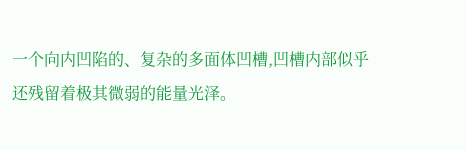一个向内凹陷的、复杂的多面体凹槽,凹槽内部似乎还残留着极其微弱的能量光泽。